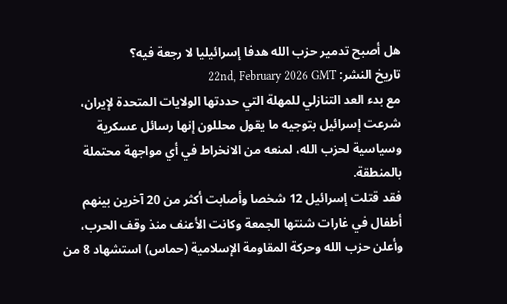هل أصبح تدمير حزب الله هدفا إسرائيليا لا رجعة فيه؟
تاريخ النشر: 22nd, February 2026 GMT
مع بدء العد التنازلي للمهلة التي حددتها الولايات المتحدة لإيران، شرعت إسرائيل بتوجيه ما يقول محللون إنها رسائل عسكرية وسياسية لحزب الله، لمنعه من الانخراط في أي مواجهة محتملة بالمنطقة.
فقد قتلت إسرائيل 12 شخصا وأصابت أكثر من 20 آخرين بينهم أطفال في غارات شنتها الجمعة وكانت الأعنف منذ وقف الحرب، وأعلن حزب الله وحركة المقاومة الإسلامية (حماس) استشهاد 8 من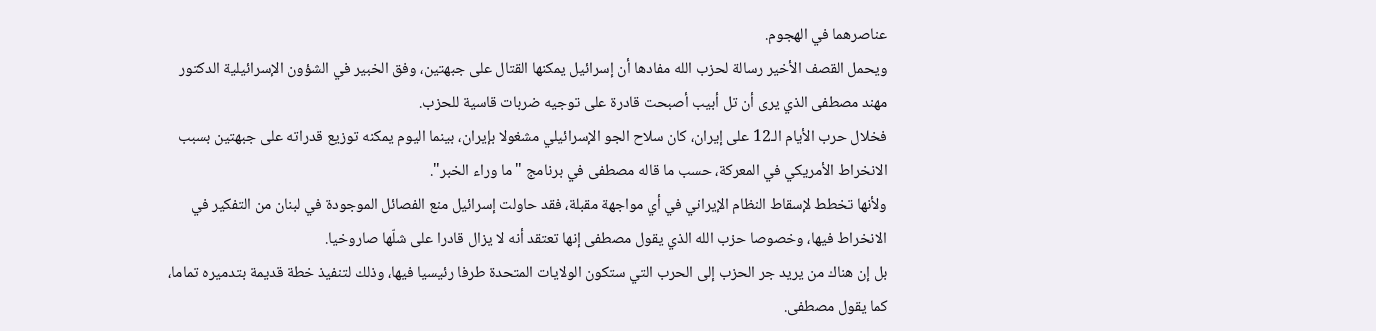عناصرهما في الهجوم.
ويحمل القصف الأخير رسالة لحزب الله مفادها أن إسرائيل يمكنها القتال على جبهتين، وفق الخبير في الشؤون الإسرائيلية الدكتور مهند مصطفى الذي يرى أن تل أبيب أصبحت قادرة على توجيه ضربات قاسية للحزب.
فخلال حرب الأيام الـ12 على إيران، كان سلاح الجو الإسرائيلي مشغولا بإيران، بينما اليوم يمكنه توزيع قدراته على جبهتين بسبب الانخراط الأمريكي في المعركة، حسب ما قاله مصطفى في برنامج "ما وراء الخبر".
ولأنها تخطط لإسقاط النظام الإيراني في أي مواجهة مقبلة، فقد حاولت إسرائيل منع الفصائل الموجودة في لبنان من التفكير في الانخراط فيها، وخصوصا حزب الله الذي يقول مصطفى إنها تعتقد أنه لا يزال قادرا على شلّها صاروخيا.
بل إن هناك من يريد جر الحزب إلى الحرب التي ستكون الولايات المتحدة طرفا رئيسيا فيها، وذلك لتنفيذ خطة قديمة بتدميره تماما، كما يقول مصطفى.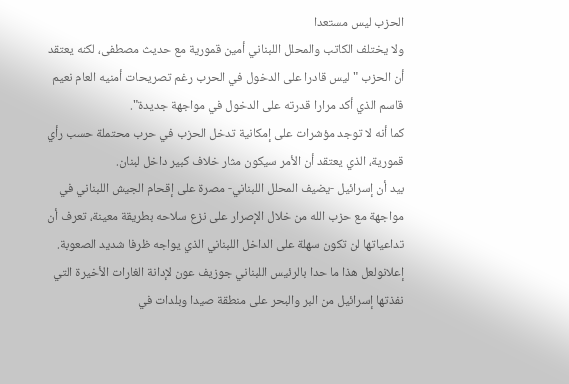الحزب ليس مستعدا
ولا يختلف الكاتب والمحلل اللبناني أمين قمورية مع حديث مصطفى، لكنه يعتقد أن الحزب "ليس قادرا على الدخول في الحرب رغم تصريحات أمنيه العام نعيم قاسم الذي أكد مرارا قدرته على الدخول في مواجهة جديدة".
كما أنه لا توجد مؤشرات على إمكانية تدخل الحزب في حرب محتملة حسب رأي قمورية، الذي يعتقد أن الأمر سيكون مثار خلاف كبير داخل لبنان.
بيد أن إسرائيل -يضيف المحلل اللبناني- مصرة على إقحام الجيش اللبناني في مواجهة مع حزب الله من خلال الإصرار على نزع سلاحه بطريقة معينة، تعرف أن تداعياتها لن تكون سهلة على الداخل اللبناني الذي يواجه ظرفا شديد الصعوبة.
إعلانولعل هذا ما حدا بالرئيس اللبناني جوزيف عون لإدانة الغارات الأخيرة التي نفذتها إسرائيل من البر والبحر على منطقة صيدا وبلدات في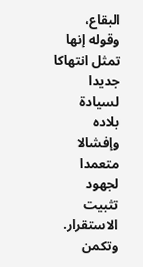البقاع، وقوله إنها تمثل انتهاكا جديدا لسيادة بلاده وإفشالا متعمدا لجهود تثبيت الاستقرار.
وتكمن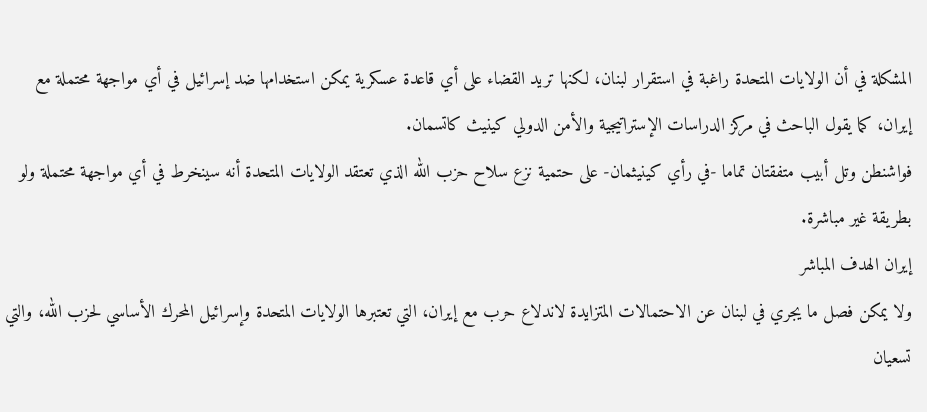المشكلة في أن الولايات المتحدة راغبة في استقرار لبنان، لكنها تريد القضاء على أي قاعدة عسكرية يمكن استخدامها ضد إسرائيل في أي مواجهة محتملة مع إيران، كما يقول الباحث في مركز الدراسات الإستراتيجية والأمن الدولي كينيث كاتسمان.
فواشنطن وتل أبيب متفقتان تماما -في رأي كينيثمان- على حتمية نزع سلاح حزب الله الذي تعتقد الولايات المتحدة أنه سينخرط في أي مواجهة محتملة ولو بطريقة غير مباشرة.
إيران الهدف المباشر
ولا يمكن فصل ما يجري في لبنان عن الاحتمالات المتزايدة لاندلاع حرب مع إيران، التي تعتبرها الولايات المتحدة وإسرائيل المحرك الأساسي لحزب الله، والتي تسعيان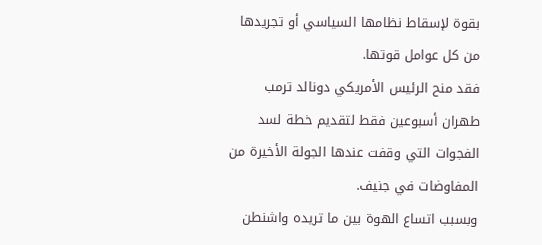بقوة لإسقاط نظامها السياسي أو تجريدها من كل عوامل قوتها.
فقد منح الرئيس الأمريكي دونالد ترمب طهران أسبوعين فقط لتقديم خطة لسد الفجوات التي وقفت عندها الجولة الأخيرة من المفاوضات في جنيف.
وبسبب اتساع الهوة بين ما تريده واشنطن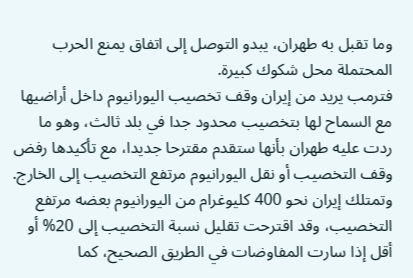وما تقبل به طهران، يبدو التوصل إلى اتفاق يمنع الحرب المحتملة محل شكوك كبيرة.
فترمب يريد من إيران وقف تخصيب اليورانيوم داخل أراضيها مع السماح لها بتخصيب محدود جدا في بلد ثالث، وهو ما ردت عليه طهران بأنها ستقدم مقترحا جديدا، مع تأكيدها رفض وقف التخصيب أو نقل اليورانيوم مرتفع التخصيب إلى الخارج.
وتمتلك إيران نحو 400 كليوغرام من اليورانيوم بعضه مرتفع التخصيب، وقد اقترحت تقليل نسبة التخصيب إلى 20% أو أقل إذا سارت المفاوضات في الطريق الصحيح، كما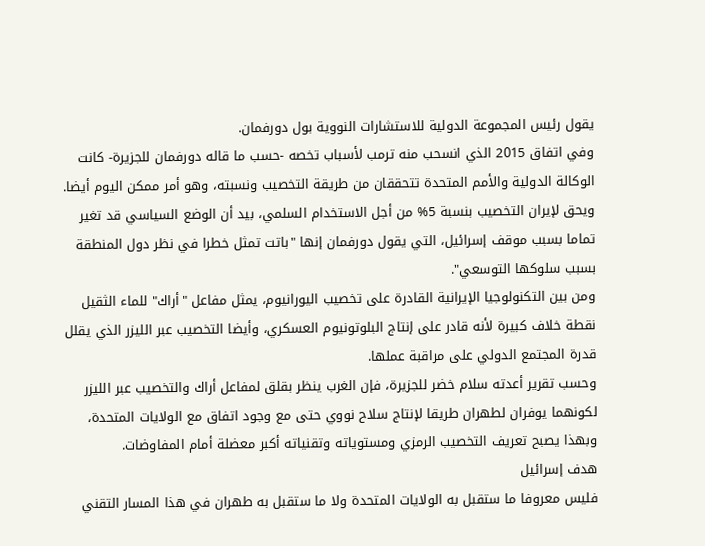يقول رئيس المجموعة الدولية للاستشارات النووية بول دورفمان.
وفي اتفاق 2015 الذي انسحب منه ترمب لأسباب تخصه -حسب ما قاله دورفمان للجزيرة- كانت الوكالة الدولية والأمم المتحدة تتحققان من طريقة التخصيب ونسبته، وهو أمر ممكن اليوم أيضا.
ويحق لإيران التخصيب بنسبة 5% من أجل الاستخدام السلمي، بيد أن الوضع السياسي قد تغير تماما بسبب موقف إسرائيل، التي يقول دورفمان إنها "باتت تمثل خطرا في نظر دول المنطقة بسبب سلوكها التوسعي".
ومن بين التكنولوجيا الإيرانية القادرة على تخصيب اليورانيوم، يمثل مفاعل "أراك" للماء الثقيل نقطة خلاف كبيرة لأنه قادر على إنتاج البلوتونيوم العسكري، وأيضا التخصيب عبر الليزر الذي يقلل قدرة المجتمع الدولي على مراقبة عملها.
وحسب تقرير أعدته سلام خضر للجزيرة، فإن الغرب ينظر بقلق لمفاعل أراك والتخصيب عبر الليزر لكونهما يوفران لطهران طريقا لإنتاج سلاح نووي حتى مع وجود اتفاق مع الولايات المتحدة، وبهذا يصبح تعريف التخصيب الرمزي ومستوياته وتقنياته أكبر معضلة أمام المفاوضات.
هدف إسرائيل
فليس معروفا ما ستقبل به الولايات المتحدة ولا ما ستقبل به طهران في هذا المسار التقني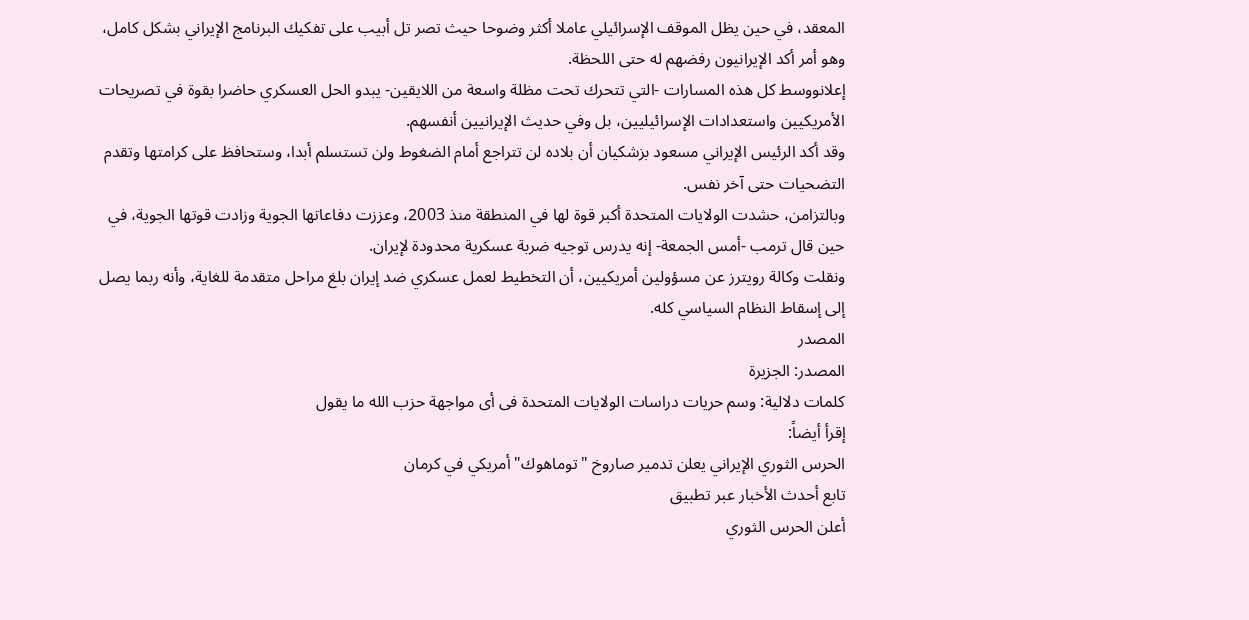المعقد، في حين يظل الموقف الإسرائيلي عاملا أكثر وضوحا حيث تصر تل أبيب على تفكيك البرنامج الإيراني بشكل كامل، وهو أمر أكد الإيرانيون رفضهم له حتى اللحظة.
إعلانووسط كل هذه المسارات -التي تتحرك تحت مظلة واسعة من اللايقين- يبدو الحل العسكري حاضرا بقوة في تصريحات الأمريكيين واستعدادات الإسرائيليين، بل وفي حديث الإيرانيين أنفسهم.
وقد أكد الرئيس الإيراني مسعود بزشكيان أن بلاده لن تتراجع أمام الضغوط ولن تستسلم أبدا، وستحافظ على كرامتها وتقدم التضحيات حتى آخر نفس.
وبالتزامن، حشدت الولايات المتحدة أكبر قوة لها في المنطقة منذ 2003، وعززت دفاعاتها الجوية وزادت قوتها الجوية، في حين قال ترمب -أمس الجمعة- إنه يدرس توجيه ضربة عسكرية محدودة لإيران.
ونقلت وكالة رويترز عن مسؤولين أمريكيين، أن التخطيط لعمل عسكري ضد إيران بلغ مراحل متقدمة للغاية، وأنه ربما يصل إلى إسقاط النظام السياسي كله.
المصدر
المصدر: الجزيرة
كلمات دلالية: وسم حريات دراسات الولایات المتحدة فی أی مواجهة حزب الله ما یقول
إقرأ أيضاً:
الحرس الثوري الإيراني يعلن تدمير صاروخ "توماهوك" أمريكي في كرمان
تابع أحدث الأخبار عبر تطبيق
أعلن الحرس الثوري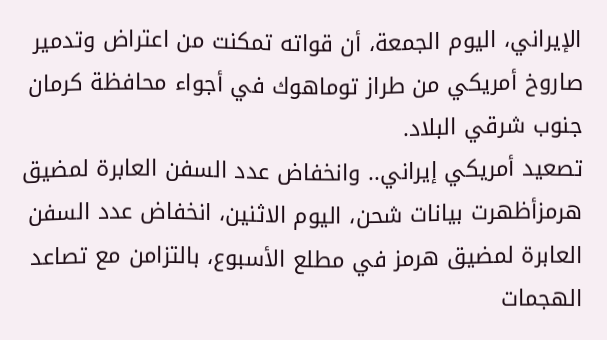الإيراني، اليوم الجمعة، أن قواته تمكنت من اعتراض وتدمير صاروخ أمريكي من طراز توماهوك في أجواء محافظة كرمان جنوب شرقي البلاد.
تصعيد أمريكي إيراني.. وانخفاض عدد السفن العابرة لمضيق هرمزأظهرت بيانات شحن، اليوم الاثنين، انخفاض عدد السفن العابرة لمضيق هرمز في مطلع الأسبوع، بالتزامن مع تصاعد الهجمات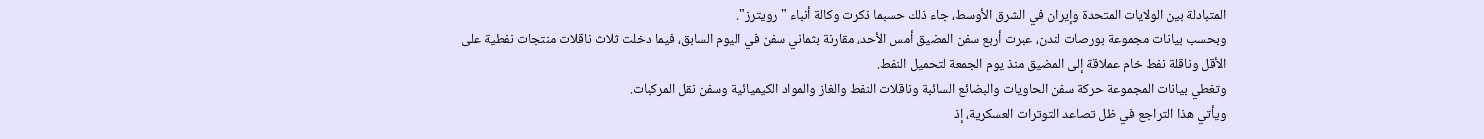المتبادلة بين الولايات المتحدة وإيران في الشرق الأوسط، جاء ذلك حسبما ذكرت وكالة أنباء "رويترز".
وبحسب بيانات مجموعة بورصات لندن، عبرت أربع سفن المضيق أمس الأحد، مقارنة بثماني سفن في اليوم السابق، فيما دخلت ثلاث ناقلات منتجات نفطية على الأقل وناقلة نفط خام عملاقة إلى المضيق منذ يوم الجمعة لتحميل النفط.
وتغطي بيانات المجموعة حركة سفن الحاويات والبضائع السائبة وناقلات النفط والغاز والمواد الكيميائية وسفن نقل المركبات.
ويأتي هذا التراجع في ظل تصاعد التوترات العسكرية، إذ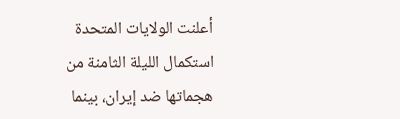أعلنت الولايات المتحدة استكمال الليلة الثامنة من هجماتها ضد إيران، بينما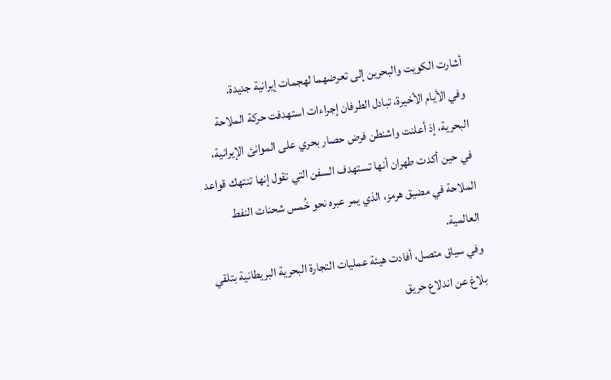أشارت الكويت والبحرين إلى تعرضهما لهجمات إيرانية جديدة.
وفي الأيام الأخيرة، تبادل الطرفان إجراءات استهدفت حركة الملاحة البحرية، إذ أعلنت واشنطن فرض حصار بحري على الموانئ الإيرانية، في حين أكدت طهران أنها تستهدف السفن التي تقول إنها تنتهك قواعد الملاحة في مضيق هرمز، الذي يمر عبره نحو خُمس شحنات النفط العالمية.
وفي سياق متصل، أفادت هيئة عمليات التجارة البحرية البريطانية بتلقي بلاغ عن اندلاع حريق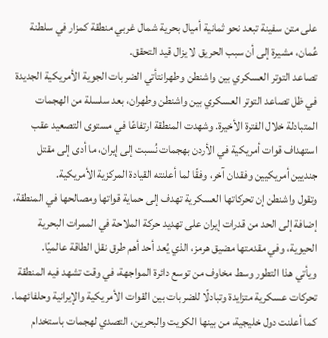على متن سفينة تبعد نحو ثمانية أميال بحرية شمال غربي منطقة كمزار في سلطنة عُمان، مشيرة إلى أن سبب الحريق لا يزال قيد التحقق.
تصاعد التوتر العسكري بين واشنطن وطهرانتأتي الضربات الجوية الأمريكية الجديدة في ظل تصاعد التوتر العسكري بين واشنطن وطهران، بعد سلسلة من الهجمات المتبادلة خلال الفترة الأخيرة. وشهدت المنطقة ارتفاعًا في مستوى التصعيد عقب استهداف قوات أمريكية في الأردن بهجمات نُسبت إلى إيران، ما أدى إلى مقتل جنديين أمريكيين وفقدان آخر، وفقًا لما أعلنته القيادة المركزية الأمريكية.
وتقول واشنطن إن تحركاتها العسكرية تهدف إلى حماية قواتها ومصالحها في المنطقة، إضافة إلى الحد من قدرات إيران على تهديد حركة الملاحة في الممرات البحرية الحيوية، وفي مقدمتها مضيق هرمز، الذي يُعد أحد أهم طرق نقل الطاقة عالميًا.
ويأتي هذا التطور وسط مخاوف من توسع دائرة المواجهة، في وقت تشهد فيه المنطقة تحركات عسكرية متزايدة وتبادلًا للضربات بين القوات الأمريكية والإيرانية وحلفائهما. كما أعلنت دول خليجية، من بينها الكويت والبحرين، التصدي لهجمات باستخدام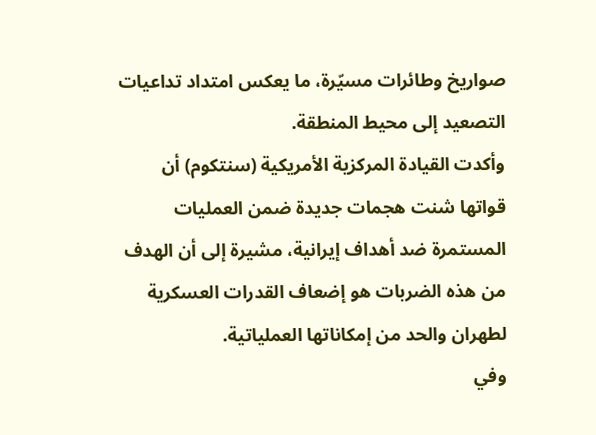صواريخ وطائرات مسيّرة، ما يعكس امتداد تداعيات التصعيد إلى محيط المنطقة.
وأكدت القيادة المركزية الأمريكية (سنتكوم) أن قواتها شنت هجمات جديدة ضمن العمليات المستمرة ضد أهداف إيرانية، مشيرة إلى أن الهدف من هذه الضربات هو إضعاف القدرات العسكرية لطهران والحد من إمكاناتها العملياتية.
وفي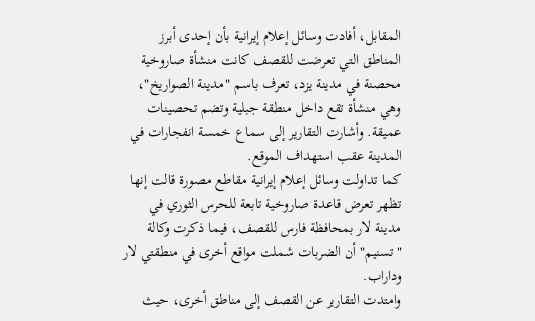المقابل، أفادت وسائل إعلام إيرانية بأن إحدى أبرز المناطق التي تعرضت للقصف كانت منشأة صاروخية محصنة في مدينة يزد، تعرف باسم "مدينة الصواريخ"، وهي منشأة تقع داخل منطقة جبلية وتضم تحصينات عميقة. وأشارت التقارير إلى سماع خمسة انفجارات في المدينة عقب استهداف الموقع.
كما تداولت وسائل إعلام إيرانية مقاطع مصورة قالت إنها تظهر تعرض قاعدة صاروخية تابعة للحرس الثوري في مدينة لار بمحافظة فارس للقصف، فيما ذكرت وكالة "تسنيم" أن الضربات شملت مواقع أخرى في منطقتي لار وداراب.
وامتدت التقارير عن القصف إلى مناطق أخرى، حيث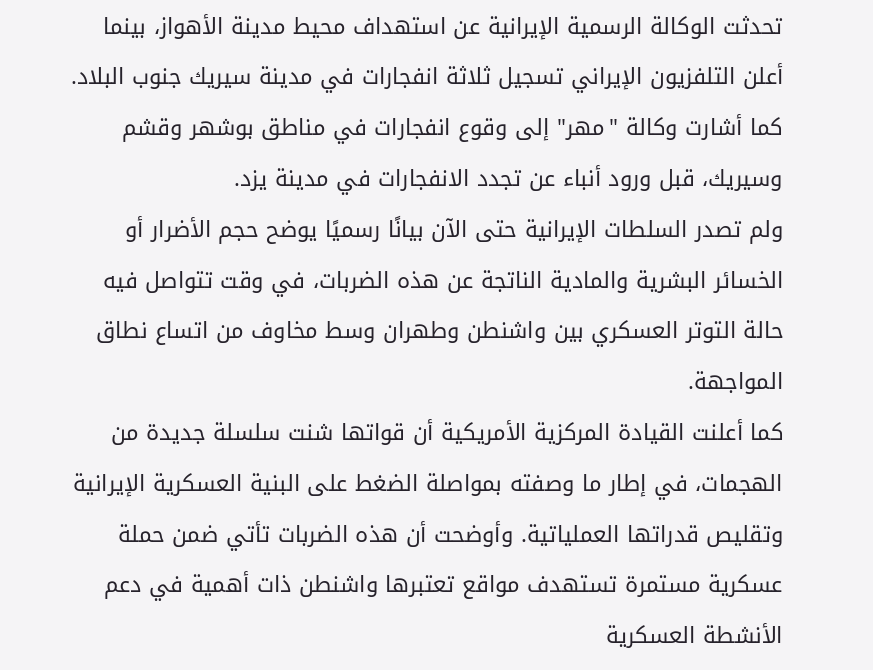تحدثت الوكالة الرسمية الإيرانية عن استهداف محيط مدينة الأهواز، بينما أعلن التلفزيون الإيراني تسجيل ثلاثة انفجارات في مدينة سيريك جنوب البلاد. كما أشارت وكالة "مهر" إلى وقوع انفجارات في مناطق بوشهر وقشم وسيريك، قبل ورود أنباء عن تجدد الانفجارات في مدينة يزد.
ولم تصدر السلطات الإيرانية حتى الآن بيانًا رسميًا يوضح حجم الأضرار أو الخسائر البشرية والمادية الناتجة عن هذه الضربات، في وقت تتواصل فيه حالة التوتر العسكري بين واشنطن وطهران وسط مخاوف من اتساع نطاق المواجهة.
كما أعلنت القيادة المركزية الأمريكية أن قواتها شنت سلسلة جديدة من الهجمات، في إطار ما وصفته بمواصلة الضغط على البنية العسكرية الإيرانية وتقليص قدراتها العملياتية. وأوضحت أن هذه الضربات تأتي ضمن حملة عسكرية مستمرة تستهدف مواقع تعتبرها واشنطن ذات أهمية في دعم الأنشطة العسكرية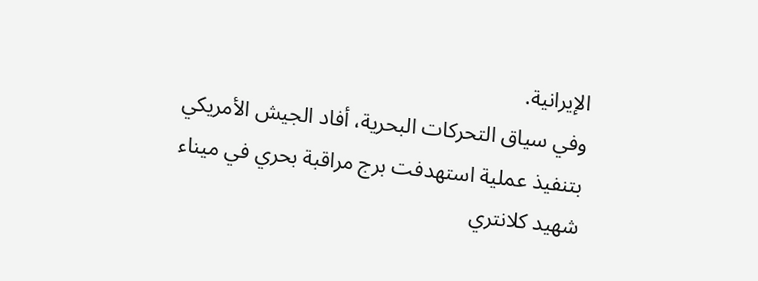الإيرانية.
وفي سياق التحركات البحرية، أفاد الجيش الأمريكي بتنفيذ عملية استهدفت برج مراقبة بحري في ميناء شهيد كلانتري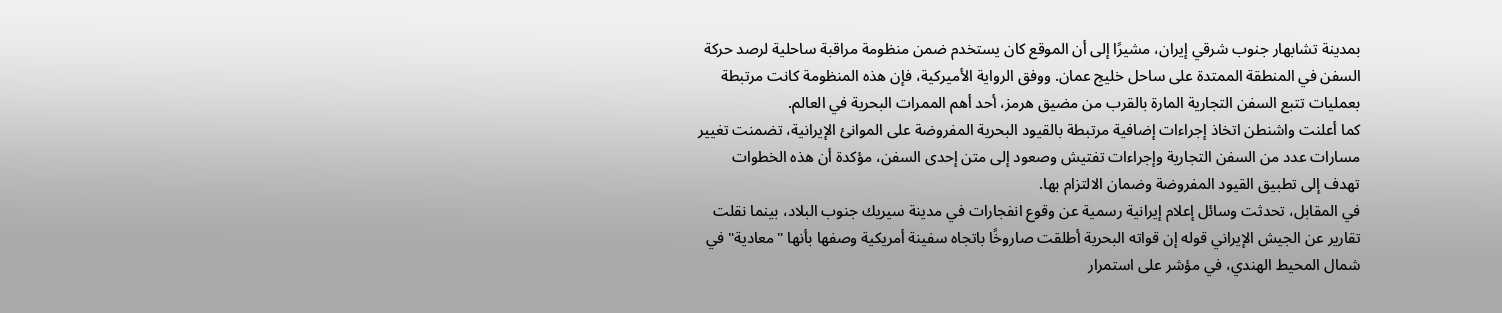بمدينة تشابهار جنوب شرقي إيران، مشيرًا إلى أن الموقع كان يستخدم ضمن منظومة مراقبة ساحلية لرصد حركة السفن في المنطقة الممتدة على ساحل خليج عمان. ووفق الرواية الأميركية، فإن هذه المنظومة كانت مرتبطة بعمليات تتبع السفن التجارية المارة بالقرب من مضيق هرمز، أحد أهم الممرات البحرية في العالم.
كما أعلنت واشنطن اتخاذ إجراءات إضافية مرتبطة بالقيود البحرية المفروضة على الموانئ الإيرانية، تضمنت تغيير مسارات عدد من السفن التجارية وإجراءات تفتيش وصعود إلى متن إحدى السفن، مؤكدة أن هذه الخطوات تهدف إلى تطبيق القيود المفروضة وضمان الالتزام بها.
في المقابل، تحدثت وسائل إعلام إيرانية رسمية عن وقوع انفجارات في مدينة سيريك جنوب البلاد، بينما نقلت تقارير عن الجيش الإيراني قوله إن قواته البحرية أطلقت صاروخًا باتجاه سفينة أمريكية وصفها بأنها "معادية" في شمال المحيط الهندي، في مؤشر على استمرار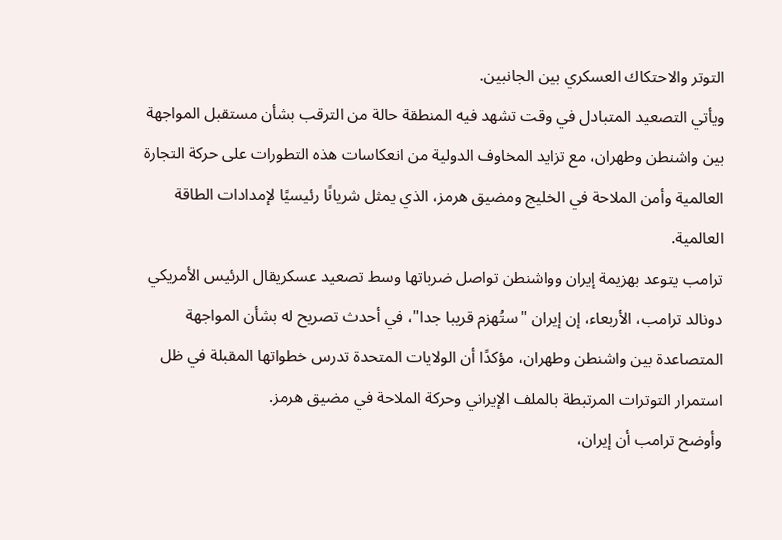التوتر والاحتكاك العسكري بين الجانبين.
ويأتي التصعيد المتبادل في وقت تشهد فيه المنطقة حالة من الترقب بشأن مستقبل المواجهة بين واشنطن وطهران، مع تزايد المخاوف الدولية من انعكاسات هذه التطورات على حركة التجارة العالمية وأمن الملاحة في الخليج ومضيق هرمز، الذي يمثل شريانًا رئيسيًا لإمدادات الطاقة العالمية.
ترامب يتوعد بهزيمة إيران وواشنطن تواصل ضرباتها وسط تصعيد عسكريقال الرئيس الأمريكي دونالد ترامب، الأربعاء، إن إيران "ستُهزم قريبا جدا"، في أحدث تصريح له بشأن المواجهة المتصاعدة بين واشنطن وطهران، مؤكدًا أن الولايات المتحدة تدرس خطواتها المقبلة في ظل استمرار التوترات المرتبطة بالملف الإيراني وحركة الملاحة في مضيق هرمز.
وأوضح ترامب أن إيران،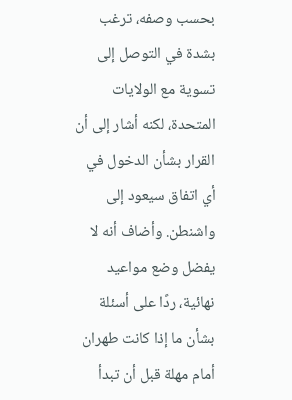بحسب وصفه، ترغب بشدة في التوصل إلى تسوية مع الولايات المتحدة، لكنه أشار إلى أن القرار بشأن الدخول في أي اتفاق سيعود إلى واشنطن. وأضاف أنه لا يفضل وضع مواعيد نهائية، ردًا على أسئلة بشأن ما إذا كانت طهران أمام مهلة قبل أن تبدأ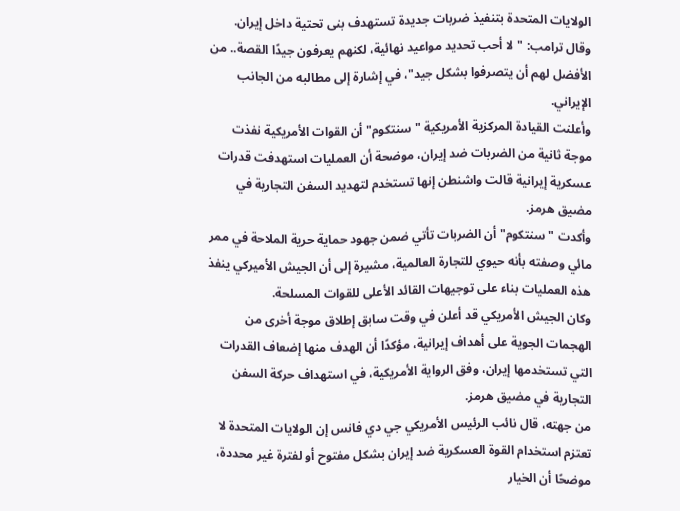الولايات المتحدة بتنفيذ ضربات جديدة تستهدف بنى تحتية داخل إيران.
وقال ترامب: "لا أحب تحديد مواعيد نهائية، لكنهم يعرفون جيدًا القصة.. من الأفضل لهم أن يتصرفوا بشكل جيد"، في إشارة إلى مطالبه من الجانب الإيراني.
وأعلنت القيادة المركزية الأمريكية "سنتكوم" أن القوات الأمريكية نفذت موجة ثانية من الضربات ضد إيران، موضحة أن العمليات استهدفت قدرات عسكرية إيرانية قالت واشنطن إنها تستخدم لتهديد السفن التجارية في مضيق هرمز.
وأكدت "سنتكوم" أن الضربات تأتي ضمن جهود حماية حرية الملاحة في ممر مائي وصفته بأنه حيوي للتجارة العالمية، مشيرة إلى أن الجيش الأميركي ينفذ هذه العمليات بناء على توجيهات القائد الأعلى للقوات المسلحة.
وكان الجيش الأمريكي قد أعلن في وقت سابق إطلاق موجة أخرى من الهجمات الجوية على أهداف إيرانية، مؤكدًا أن الهدف منها إضعاف القدرات التي تستخدمها إيران، وفق الرواية الأمريكية، في استهداف حركة السفن التجارية في مضيق هرمز.
من جهته، قال نائب الرئيس الأمريكي جي دي فانس إن الولايات المتحدة لا تعتزم استخدام القوة العسكرية ضد إيران بشكل مفتوح أو لفترة غير محددة، موضحًا أن الخيار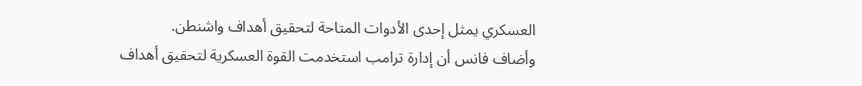العسكري يمثل إحدى الأدوات المتاحة لتحقيق أهداف واشنطن.
وأضاف فانس أن إدارة ترامب استخدمت القوة العسكرية لتحقيق أهداف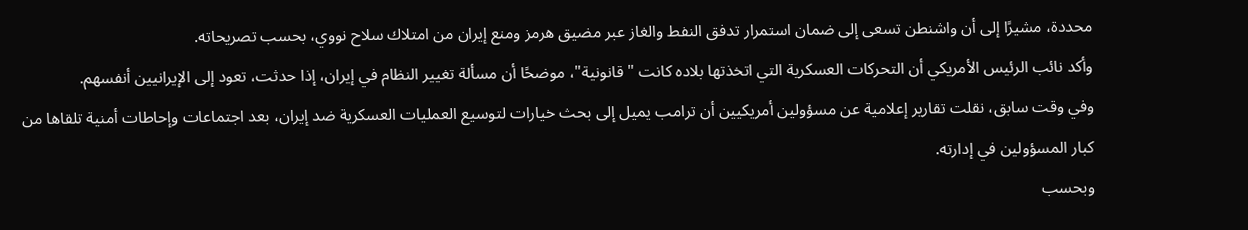محددة، مشيرًا إلى أن واشنطن تسعى إلى ضمان استمرار تدفق النفط والغاز عبر مضيق هرمز ومنع إيران من امتلاك سلاح نووي، بحسب تصريحاته.
وأكد نائب الرئيس الأمريكي أن التحركات العسكرية التي اتخذتها بلاده كانت "قانونية"، موضحًا أن مسألة تغيير النظام في إيران، إذا حدثت، تعود إلى الإيرانيين أنفسهم.
وفي وقت سابق، نقلت تقارير إعلامية عن مسؤولين أمريكيين أن ترامب يميل إلى بحث خيارات لتوسيع العمليات العسكرية ضد إيران، بعد اجتماعات وإحاطات أمنية تلقاها من كبار المسؤولين في إدارته.
وبحسب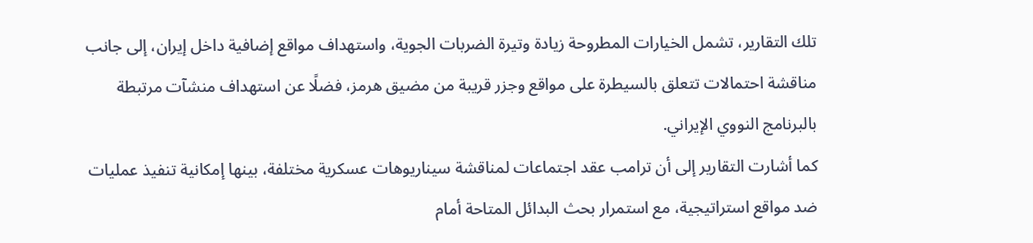تلك التقارير، تشمل الخيارات المطروحة زيادة وتيرة الضربات الجوية، واستهداف مواقع إضافية داخل إيران، إلى جانب مناقشة احتمالات تتعلق بالسيطرة على مواقع وجزر قريبة من مضيق هرمز، فضلًا عن استهداف منشآت مرتبطة بالبرنامج النووي الإيراني.
كما أشارت التقارير إلى أن ترامب عقد اجتماعات لمناقشة سيناريوهات عسكرية مختلفة، بينها إمكانية تنفيذ عمليات ضد مواقع استراتيجية، مع استمرار بحث البدائل المتاحة أمام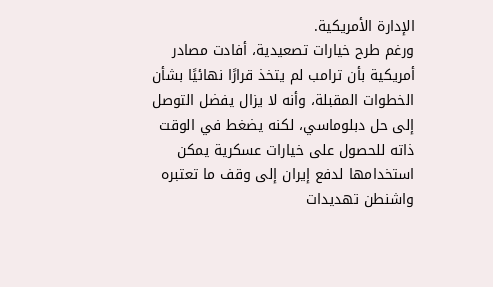الإدارة الأمريكية.
ورغم طرح خيارات تصعيدية، أفادت مصادر أمريكية بأن ترامب لم يتخذ قرارًا نهائيًا بشأن الخطوات المقبلة، وأنه لا يزال يفضل التوصل إلى حل دبلوماسي، لكنه يضغط في الوقت ذاته للحصول على خيارات عسكرية يمكن استخدامها لدفع إيران إلى وقف ما تعتبره واشنطن تهديدات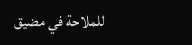للملاحة في مضيق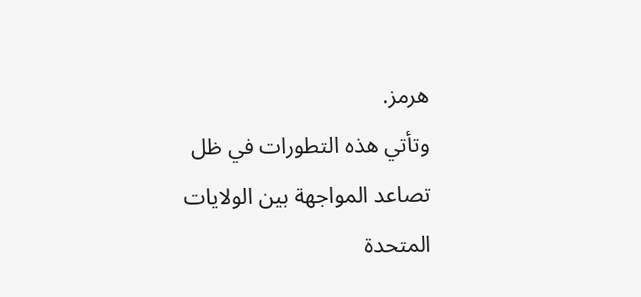هرمز.
وتأتي هذه التطورات في ظل تصاعد المواجهة بين الولايات المتحدة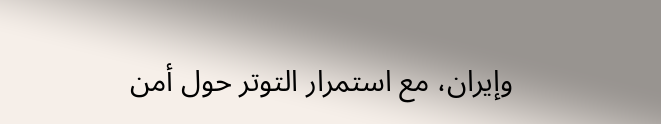وإيران، مع استمرار التوتر حول أمن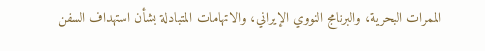الممرات البحرية، والبرنامج النووي الإيراني، والاتهامات المتبادلة بشأن استهداف السفن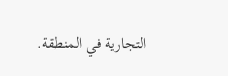التجارية في المنطقة.